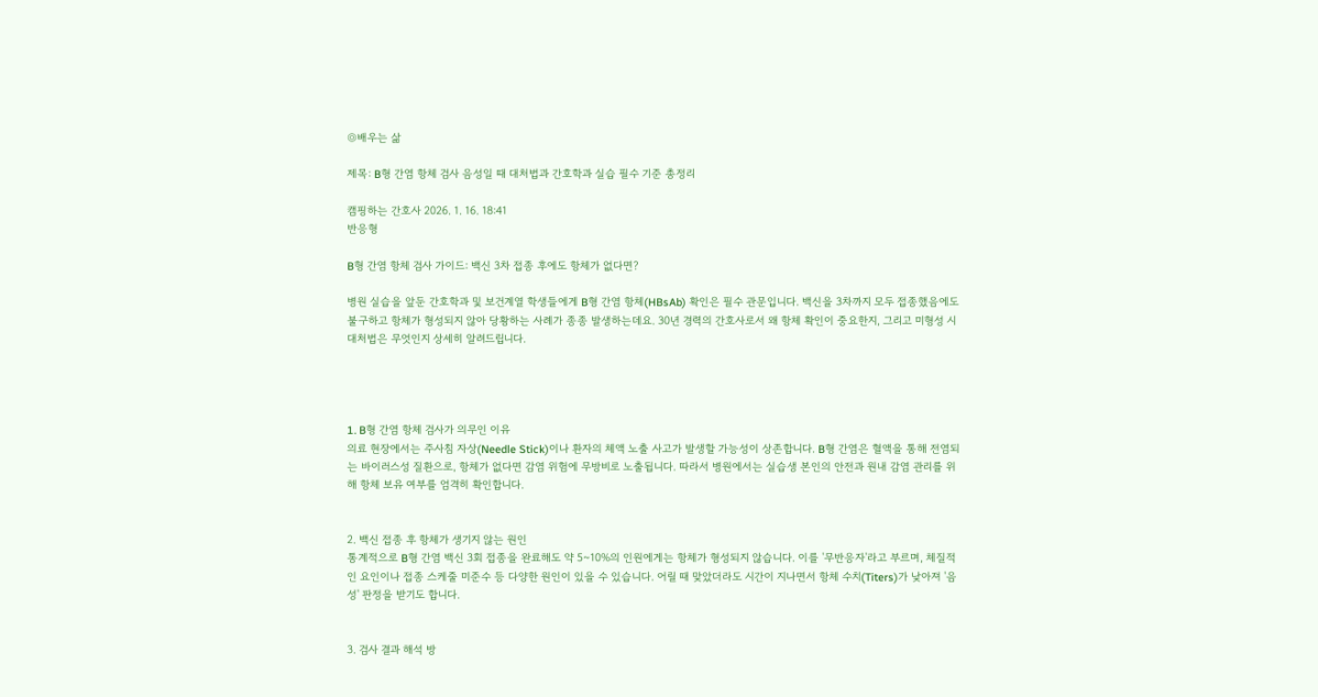◎배우는 삶

제목: B형 간염 항체 검사 음성일 때 대처법과 간호학과 실습 필수 기준 총정리

캠핑하는 간호사 2026. 1. 16. 18:41
반응형

B형 간염 항체 검사 가이드: 백신 3차 접종 후에도 항체가 없다면?

병원 실습을 앞둔 간호학과 및 보건계열 학생들에게 B형 간염 항체(HBsAb) 확인은 필수 관문입니다. 백신을 3차까지 모두 접종했음에도 불구하고 항체가 형성되지 않아 당황하는 사례가 종종 발생하는데요. 30년 경력의 간호사로서 왜 항체 확인이 중요한지, 그리고 미형성 시 대처법은 무엇인지 상세히 알려드립니다.




1. B형 간염 항체 검사가 의무인 이유
의료 현장에서는 주사침 자상(Needle Stick)이나 환자의 체액 노출 사고가 발생할 가능성이 상존합니다. B형 간염은 혈액을 통해 전염되는 바이러스성 질환으로, 항체가 없다면 감염 위험에 무방비로 노출됩니다. 따라서 병원에서는 실습생 본인의 안전과 원내 감염 관리를 위해 항체 보유 여부를 엄격히 확인합니다.


2. 백신 접종 후 항체가 생기지 않는 원인
통계적으로 B형 간염 백신 3회 접종을 완료해도 약 5~10%의 인원에게는 항체가 형성되지 않습니다. 이를 '무반응자'라고 부르며, 체질적인 요인이나 접종 스케줄 미준수 등 다양한 원인이 있을 수 있습니다. 어릴 때 맞았더라도 시간이 지나면서 항체 수치(Titers)가 낮아져 '음성' 판정을 받기도 합니다.


3. 검사 결과 해석 방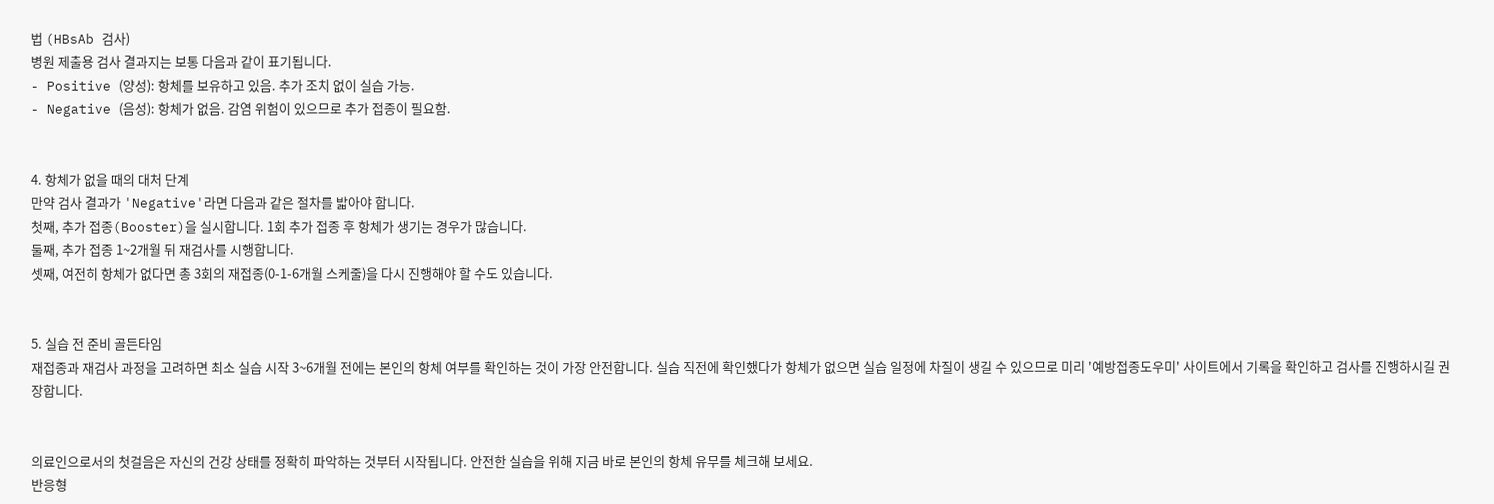법 (HBsAb 검사)
병원 제출용 검사 결과지는 보통 다음과 같이 표기됩니다.
- Positive (양성): 항체를 보유하고 있음. 추가 조치 없이 실습 가능.
- Negative (음성): 항체가 없음. 감염 위험이 있으므로 추가 접종이 필요함.


4. 항체가 없을 때의 대처 단계
만약 검사 결과가 'Negative'라면 다음과 같은 절차를 밟아야 합니다.
첫째, 추가 접종(Booster)을 실시합니다. 1회 추가 접종 후 항체가 생기는 경우가 많습니다.
둘째, 추가 접종 1~2개월 뒤 재검사를 시행합니다.
셋째, 여전히 항체가 없다면 총 3회의 재접종(0-1-6개월 스케줄)을 다시 진행해야 할 수도 있습니다.


5. 실습 전 준비 골든타임
재접종과 재검사 과정을 고려하면 최소 실습 시작 3~6개월 전에는 본인의 항체 여부를 확인하는 것이 가장 안전합니다. 실습 직전에 확인했다가 항체가 없으면 실습 일정에 차질이 생길 수 있으므로 미리 '예방접종도우미' 사이트에서 기록을 확인하고 검사를 진행하시길 권장합니다.


의료인으로서의 첫걸음은 자신의 건강 상태를 정확히 파악하는 것부터 시작됩니다. 안전한 실습을 위해 지금 바로 본인의 항체 유무를 체크해 보세요.
반응형